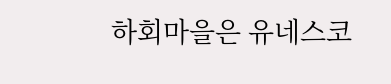하회마을은 유네스코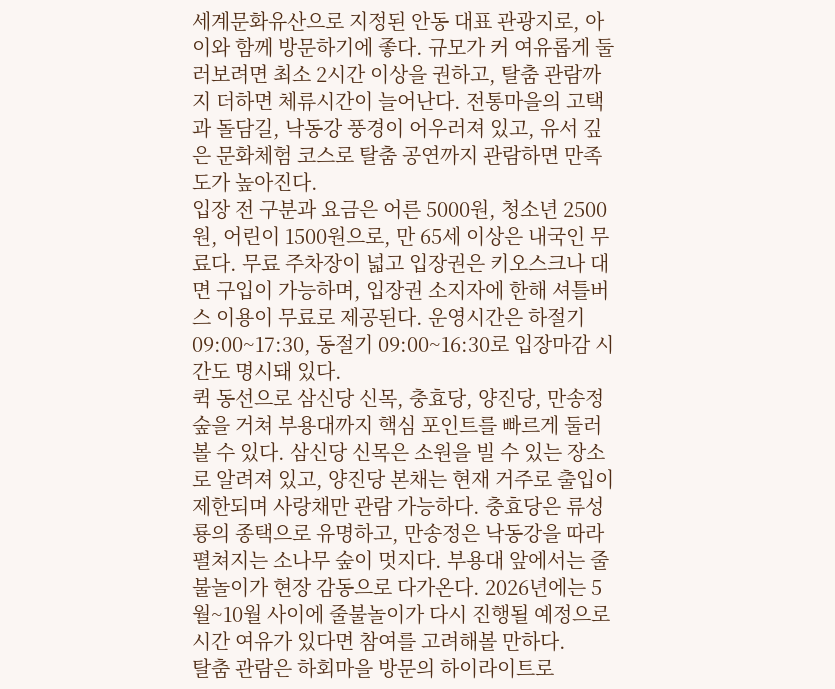세계문화유산으로 지정된 안동 대표 관광지로, 아이와 함께 방문하기에 좋다. 규모가 커 여유롭게 둘러보려면 최소 2시간 이상을 권하고, 탈춤 관람까지 더하면 체류시간이 늘어난다. 전통마을의 고택과 돌담길, 낙동강 풍경이 어우러져 있고, 유서 깊은 문화체험 코스로 탈춤 공연까지 관람하면 만족도가 높아진다.
입장 전 구분과 요금은 어른 5000원, 청소년 2500원, 어린이 1500원으로, 만 65세 이상은 내국인 무료다. 무료 주차장이 넓고 입장권은 키오스크나 대면 구입이 가능하며, 입장권 소지자에 한해 셔틀버스 이용이 무료로 제공된다. 운영시간은 하절기 09:00~17:30, 동절기 09:00~16:30로 입장마감 시간도 명시돼 있다.
퀵 동선으로 삼신당 신목, 충효당, 양진당, 만송정 숲을 거쳐 부용대까지 핵심 포인트를 빠르게 둘러볼 수 있다. 삼신당 신목은 소원을 빌 수 있는 장소로 알려져 있고, 양진당 본채는 현재 거주로 출입이 제한되며 사랑채만 관람 가능하다. 충효당은 류성룡의 종택으로 유명하고, 만송정은 낙동강을 따라 펼쳐지는 소나무 숲이 멋지다. 부용대 앞에서는 줄불놀이가 현장 감동으로 다가온다. 2026년에는 5월~10월 사이에 줄불놀이가 다시 진행될 예정으로 시간 여유가 있다면 참여를 고려해볼 만하다.
탈춤 관람은 하회마을 방문의 하이라이트로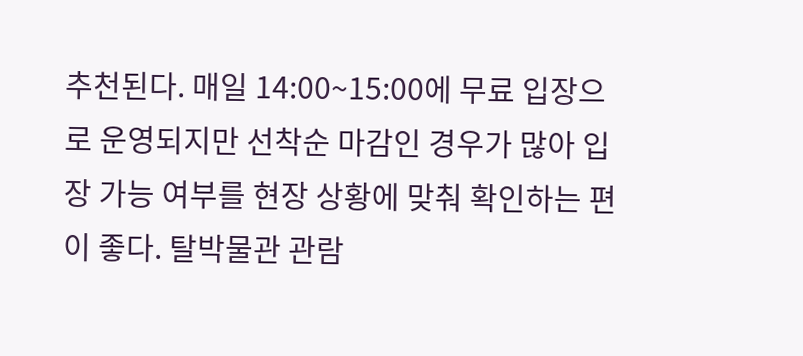추천된다. 매일 14:00~15:00에 무료 입장으로 운영되지만 선착순 마감인 경우가 많아 입장 가능 여부를 현장 상황에 맞춰 확인하는 편이 좋다. 탈박물관 관람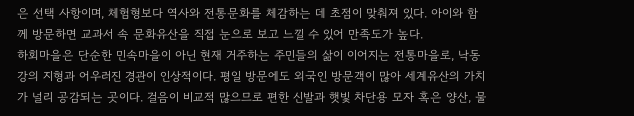은 선택 사항이며, 체험형보다 역사와 전통문화를 체감하는 데 초점이 맞춰져 있다. 아이와 함께 방문하면 교과서 속 문화유산을 직접 눈으로 보고 느낄 수 있어 만족도가 높다.
하회마을은 단순한 민속마을이 아닌 현재 거주하는 주민들의 삶이 이어지는 전통마을로, 낙동강의 지형과 어우러진 경관이 인상적이다. 평일 방문에도 외국인 방문객이 많아 세계유산의 가치가 널리 공감되는 곳이다. 걸음이 비교적 많으므로 편한 신발과 햇빛 차단용 모자 혹은 양산, 물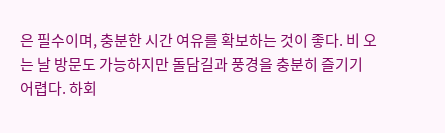은 필수이며, 충분한 시간 여유를 확보하는 것이 좋다. 비 오는 날 방문도 가능하지만 돌담길과 풍경을 충분히 즐기기 어렵다. 하회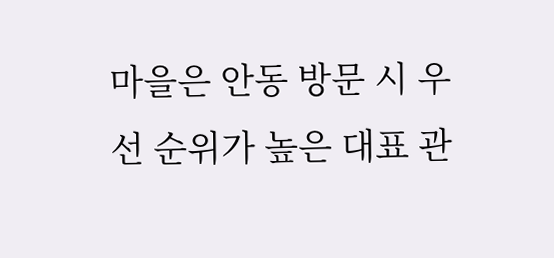마을은 안동 방문 시 우선 순위가 높은 대표 관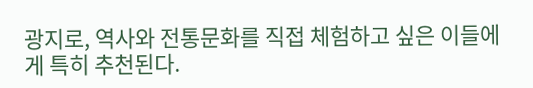광지로, 역사와 전통문화를 직접 체험하고 싶은 이들에게 특히 추천된다.